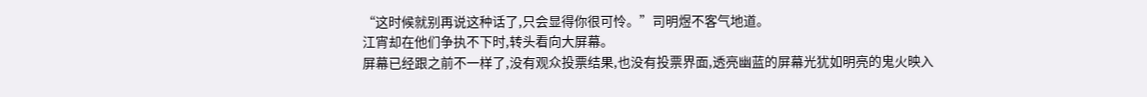“这时候就别再说这种话了,只会显得你很可怜。”司明煜不客气地道。
江宵却在他们争执不下时,转头看向大屏幕。
屏幕已经跟之前不一样了,没有观众投票结果,也没有投票界面,透亮幽蓝的屏幕光犹如明亮的鬼火映入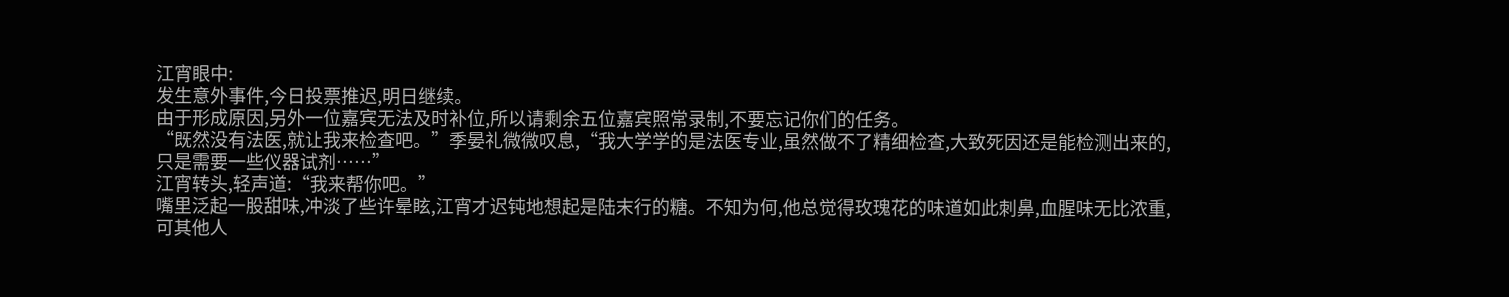江宵眼中:
发生意外事件,今日投票推迟,明日继续。
由于形成原因,另外一位嘉宾无法及时补位,所以请剩余五位嘉宾照常录制,不要忘记你们的任务。
“既然没有法医,就让我来检查吧。”季晏礼微微叹息,“我大学学的是法医专业,虽然做不了精细检查,大致死因还是能检测出来的,只是需要一些仪器试剂……”
江宵转头,轻声道:“我来帮你吧。”
嘴里泛起一股甜味,冲淡了些许晕眩,江宵才迟钝地想起是陆末行的糖。不知为何,他总觉得玫瑰花的味道如此刺鼻,血腥味无比浓重,可其他人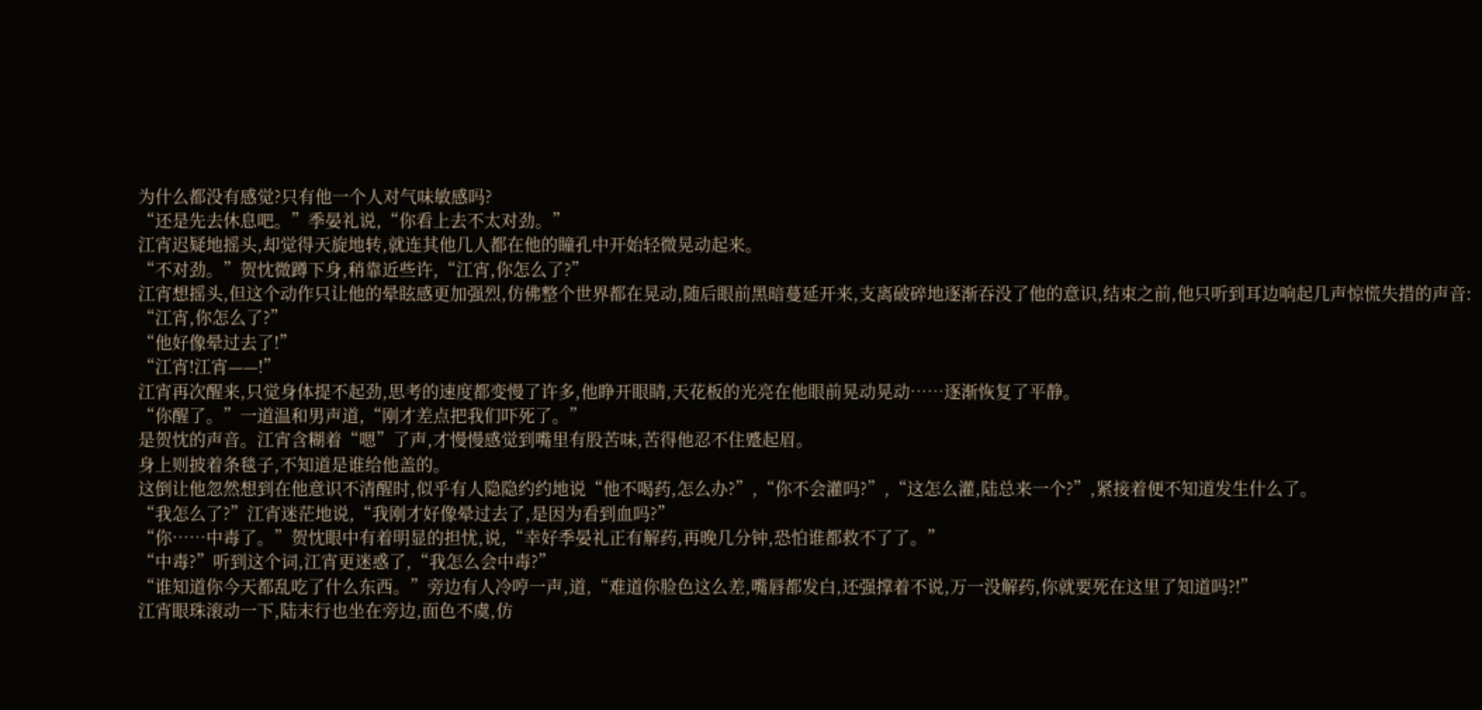为什么都没有感觉?只有他一个人对气味敏感吗?
“还是先去休息吧。”季晏礼说,“你看上去不太对劲。”
江宵迟疑地摇头,却觉得天旋地转,就连其他几人都在他的瞳孔中开始轻微晃动起来。
“不对劲。”贺忱微蹲下身,稍靠近些许,“江宵,你怎么了?”
江宵想摇头,但这个动作只让他的晕眩感更加强烈,仿佛整个世界都在晃动,随后眼前黑暗蔓延开来,支离破碎地逐渐吞没了他的意识,结束之前,他只听到耳边响起几声惊慌失措的声音:
“江宵,你怎么了?”
“他好像晕过去了!”
“江宵!江宵——!”
江宵再次醒来,只觉身体提不起劲,思考的速度都变慢了许多,他睁开眼睛,天花板的光亮在他眼前晃动晃动……逐渐恢复了平静。
“你醒了。”一道温和男声道,“刚才差点把我们吓死了。”
是贺忱的声音。江宵含糊着“嗯”了声,才慢慢感觉到嘴里有股苦味,苦得他忍不住蹙起眉。
身上则披着条毯子,不知道是谁给他盖的。
这倒让他忽然想到在他意识不清醒时,似乎有人隐隐约约地说“他不喝药,怎么办?”,“你不会灌吗?”,“这怎么灌,陆总来一个?”,紧接着便不知道发生什么了。
“我怎么了?”江宵迷茫地说,“我刚才好像晕过去了,是因为看到血吗?”
“你……中毒了。”贺忱眼中有着明显的担忧,说,“幸好季晏礼正有解药,再晚几分钟,恐怕谁都救不了了。”
“中毒?”听到这个词,江宵更迷惑了,“我怎么会中毒?”
“谁知道你今天都乱吃了什么东西。”旁边有人冷哼一声,道,“难道你脸色这么差,嘴唇都发白,还强撑着不说,万一没解药,你就要死在这里了知道吗?!”
江宵眼珠滚动一下,陆末行也坐在旁边,面色不虞,仿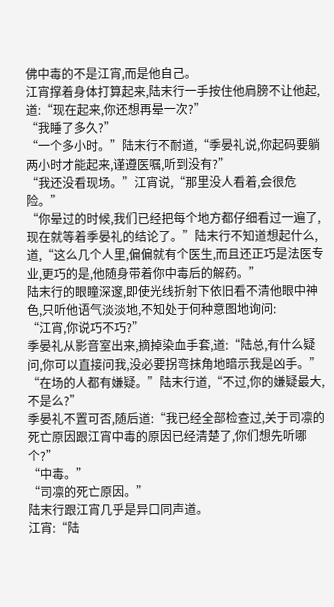佛中毒的不是江宵,而是他自己。
江宵撑着身体打算起来,陆末行一手按住他肩膀不让他起,道:“现在起来,你还想再晕一次?”
“我睡了多久?”
“一个多小时。”陆末行不耐道,“季晏礼说,你起码要躺两小时才能起来,谨遵医嘱,听到没有?”
“我还没看现场。”江宵说,“那里没人看着,会很危险。”
“你晕过的时候,我们已经把每个地方都仔细看过一遍了,现在就等着季晏礼的结论了。”陆末行不知道想起什么,道,“这么几个人里,偏偏就有个医生,而且还正巧是法医专业,更巧的是,他随身带着你中毒后的解药。”
陆末行的眼瞳深邃,即使光线折射下依旧看不清他眼中神色,只听他语气淡淡地,不知处于何种意图地询问:
“江宵,你说巧不巧?”
季晏礼从影音室出来,摘掉染血手套,道:“陆总,有什么疑问,你可以直接问我,没必要拐弯抹角地暗示我是凶手。”
“在场的人都有嫌疑。”陆末行道,“不过,你的嫌疑最大,不是么?”
季晏礼不置可否,随后道:“我已经全部检查过,关于司凛的死亡原因跟江宵中毒的原因已经清楚了,你们想先听哪个?”
“中毒。”
“司凛的死亡原因。”
陆末行跟江宵几乎是异口同声道。
江宵:“陆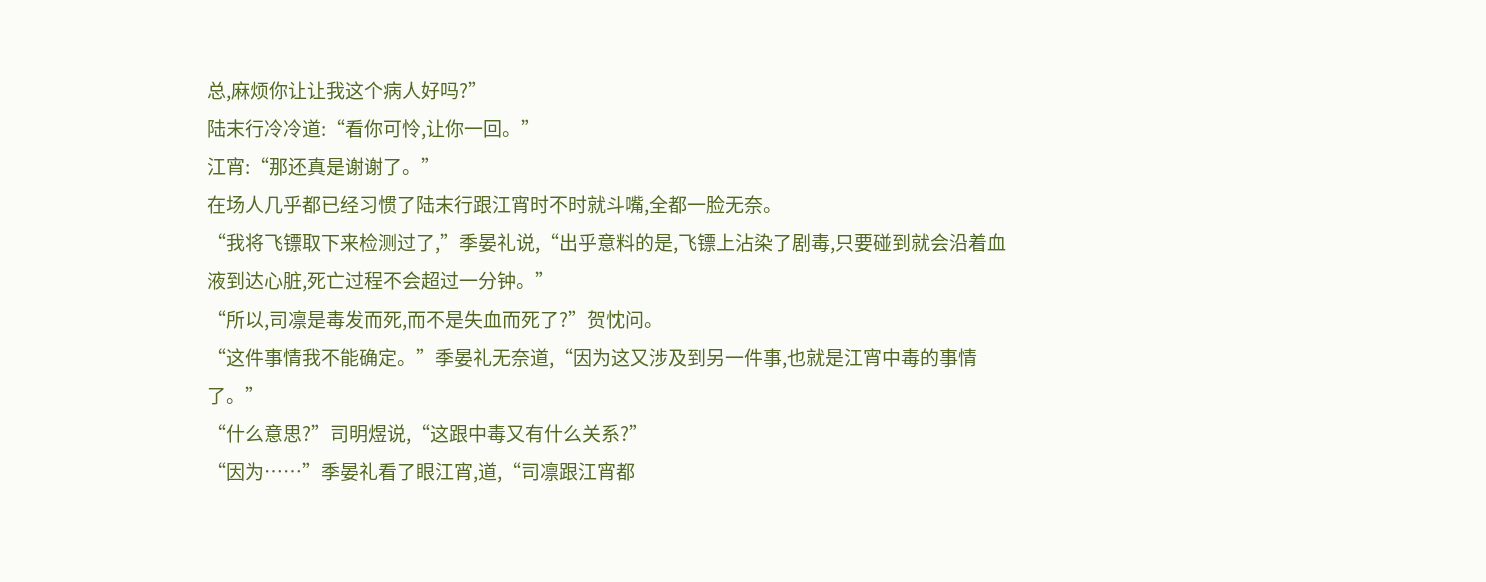总,麻烦你让让我这个病人好吗?”
陆末行冷冷道:“看你可怜,让你一回。”
江宵:“那还真是谢谢了。”
在场人几乎都已经习惯了陆末行跟江宵时不时就斗嘴,全都一脸无奈。
“我将飞镖取下来检测过了,”季晏礼说,“出乎意料的是,飞镖上沾染了剧毒,只要碰到就会沿着血液到达心脏,死亡过程不会超过一分钟。”
“所以,司凛是毒发而死,而不是失血而死了?”贺忱问。
“这件事情我不能确定。”季晏礼无奈道,“因为这又涉及到另一件事,也就是江宵中毒的事情了。”
“什么意思?”司明煜说,“这跟中毒又有什么关系?”
“因为……”季晏礼看了眼江宵,道,“司凛跟江宵都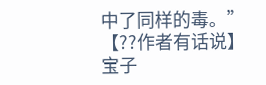中了同样的毒。”
【??作者有话说】
宝子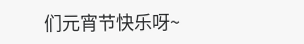们元宵节快乐呀~